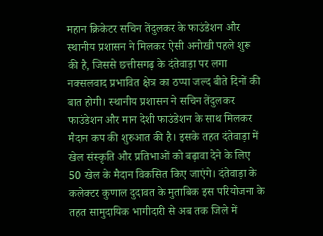महान क्रिकेटर सचिन तेंदुलकर के फाउंडेशन और स्थानीय प्रशासन ने मिलकर ऐसी अनोखी पहले शुरू की है, जिससे छत्तीसगढ़ के दंतेवाड़ा पर लगा नक्सलवाद प्रभावित क्षेत्र का ठप्पा जल्द बीते दिनों की बात होगी। स्थानीय प्रशासन ने सचिन तेंदुलकर फाउंडेशन और मान देशी फाउंडेशन के साथ मिलकर मैदान कप की शुरुआत की है। इसके तहत दंतेवाड़ा में खेल संस्कृति और प्रतिभाओं को बढ़ावा देने के लिए 50 खेल के मैदान विकसित किए जाएंगे। दंतेवाड़ा के कलेक्टर कुणाल दुदावत के मुताबिक इस परियोजना के तहत सामुदायिक भागीदारी से अब तक जिले में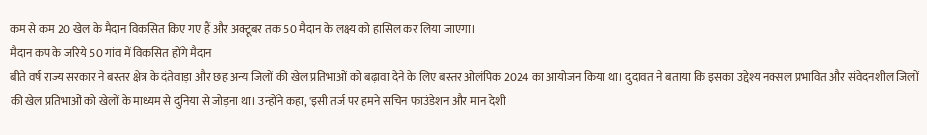कम से कम 20 खेल के मैदान विकसित किए गए हैं और अक्टूबर तक 50 मैदान के लक्ष्य को हासिल कर लिया जाएगा।
मैदान कप के जरिये 50 गांव में विकसित होंगे मैदान
बीते वर्ष राज्य सरकार ने बस्तर क्षेत्र के दंतेवाड़ा और छह अन्य जिलों की खेल प्रतिभाओं को बढ़ावा देने के लिए बस्तर ओलंपिक 2024 का आयोजन किया था। दुदावत ने बताया कि इसका उद्देश्य नक्सल प्रभावित और संवेदनशील जिलों की खेल प्रतिभाओं को खेलों के माध्यम से दुनिया से जोड़ना था। उन्होंने कहा, 'इसी तर्ज पर हमने सचिन फाउंडेशन और मान देशी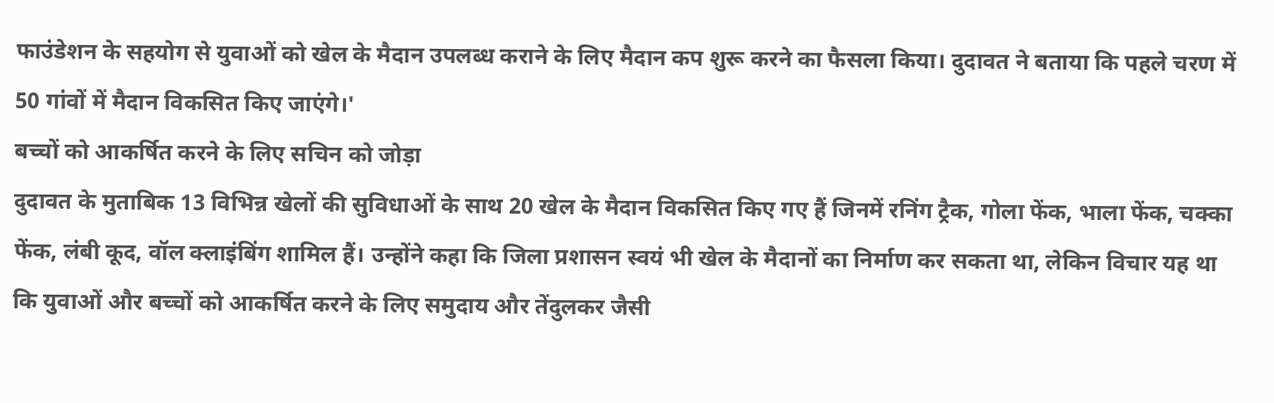फाउंडेशन के सहयोग से युवाओं को खेल के मैदान उपलब्ध कराने के लिए मैदान कप शुरू करने का फैसला किया। दुदावत ने बताया कि पहले चरण में 50 गांवों में मैदान विकसित किए जाएंगे।'
बच्चों को आकर्षित करने के लिए सचिन को जोड़ा
दुदावत के मुताबिक 13 विभिन्न खेलों की सुविधाओं के साथ 20 खेल के मैदान विकसित किए गए हैं जिनमें रनिंग ट्रैक, गोला फेंक, भाला फेंक, चक्का फेंक, लंबी कूद, वॉल क्लाइंबिंग शामिल हैं। उन्होंने कहा कि जिला प्रशासन स्वयं भी खेल के मैदानों का निर्माण कर सकता था, लेकिन विचार यह था कि युवाओं और बच्चों को आकर्षित करने के लिए समुदाय और तेंदुलकर जैसी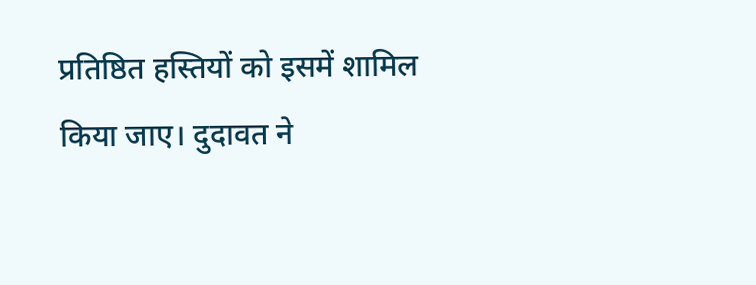प्रतिष्ठित हस्तियों को इसमें शामिल किया जाए। दुदावत ने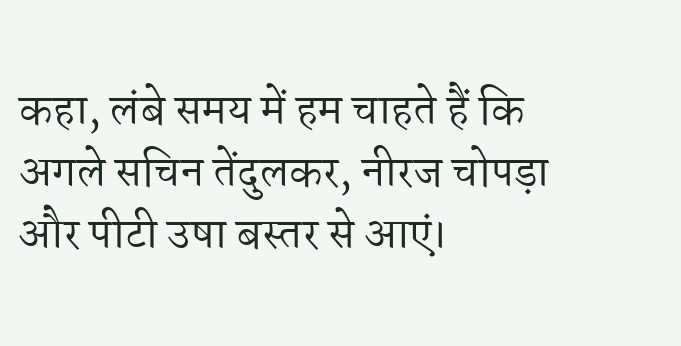कहा, लंबे समय में हम चाहते हैं कि अगले सचिन तेंदुलकर, नीरज चोपड़ा और पीटी उषा बस्तर से आएं।